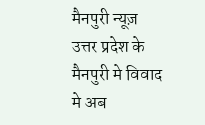मैनपुरी न्यूज़ उत्तर प्रदेश के मैनपुरी मे विवाद मे अब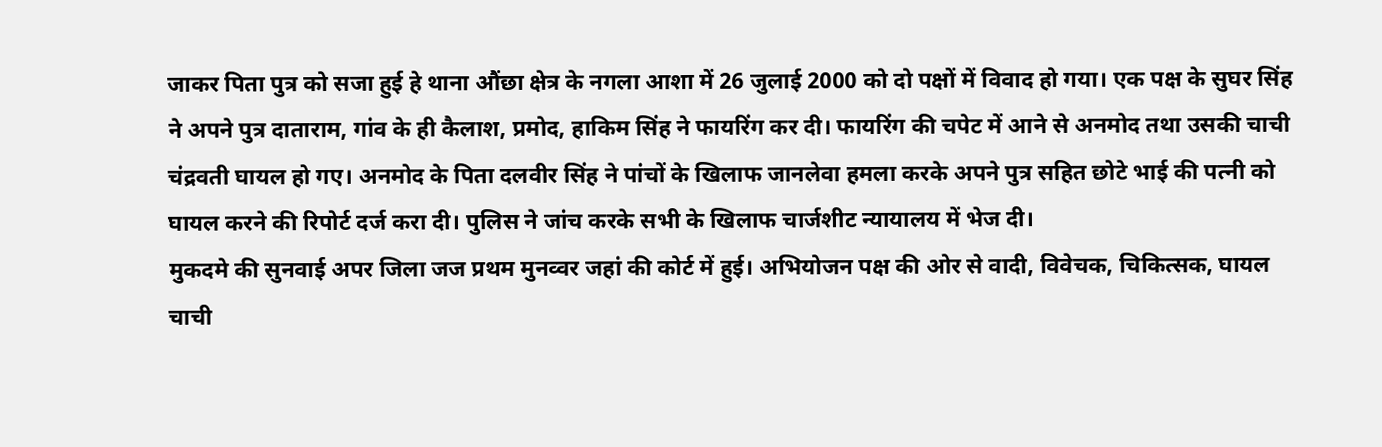जाकर पिता पुत्र को सजा हुई हे थाना औंछा क्षेत्र के नगला आशा में 26 जुलाई 2000 को दो पक्षों में विवाद हो गया। एक पक्ष के सुघर सिंह ने अपने पुत्र दाताराम, गांव के ही कैलाश, प्रमोद, हाकिम सिंह ने फायरिंग कर दी। फायरिंग की चपेट में आने से अनमोद तथा उसकी चाची चंद्रवती घायल हो गए। अनमोद के पिता दलवीर सिंह ने पांचों के खिलाफ जानलेवा हमला करके अपने पुत्र सहित छोटे भाई की पत्नी को घायल करने की रिपोर्ट दर्ज करा दी। पुलिस ने जांच करके सभी के खिलाफ चार्जशीट न्यायालय में भेज दी।
मुकदमे की सुनवाई अपर जिला जज प्रथम मुनव्वर जहां की कोर्ट में हुई। अभियोजन पक्ष की ओर से वादी, विवेचक, चिकित्सक, घायल चाची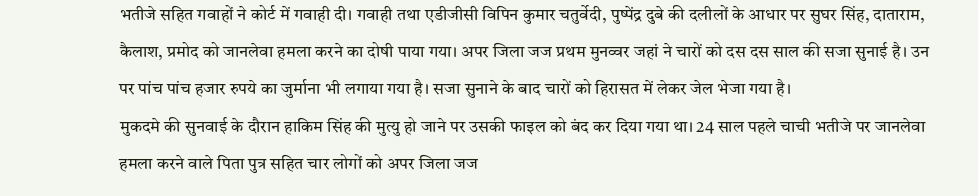भतीजे सहित गवाहों ने कोर्ट में गवाही दी। गवाही तथा एडीजीसी विपिन कुमार चतुर्वेदी, पुष्पेंद्र दुबे की दलीलों के आधार पर सुघर सिंह, दाताराम, कैलाश, प्रमोद को जानलेवा हमला करने का दोषी पाया गया। अपर जिला जज प्रथम मुनव्वर जहां ने चारों को दस दस साल की सजा सुनाई है। उन पर पांच पांच हजार रुपये का जुर्माना भी लगाया गया है। सजा सुनाने के बाद चारों को हिरासत में लेकर जेल भेजा गया है।
मुकदमे की सुनवाई के दौरान हाकिम सिंह की मुत्यु हो जाने पर उसकी फाइल को बंद कर दिया गया था। 24 साल पहले चाची भतीजे पर जानलेवा हमला करने वाले पिता पुत्र सहित चार लोगों को अपर जिला जज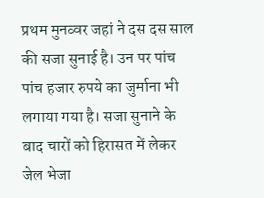प्रथम मुनव्वर जहां ने दस दस साल की सजा सुनाई है। उन पर पांच पांच हजार रुपये का जुर्माना भी लगाया गया है। सजा सुनाने के बाद चारों को हिरासत में लेकर जेल भेजा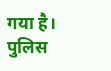गया है। पुलिस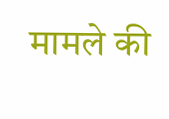मामले की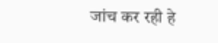जांच कर रही हे